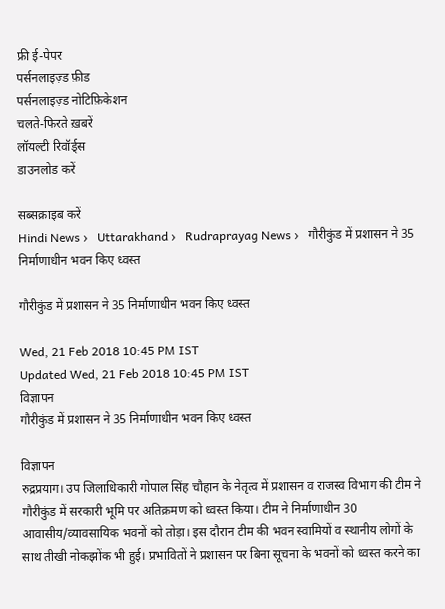फ्री ई-पेपर
पर्सनलाइज़्ड फ़ीड
पर्सनलाइज़्ड नोटिफ़िकेशन
चलते-फिरते ख़बरें
लॉयल्टी रिवॉर्ड्स
डाउनलोड करें

सब्सक्राइब करें
Hindi News ›   Uttarakhand ›   Rudraprayag News ›   गौरीकुंड में प्रशासन ने 35 निर्माणाधीन भवन किए ध्वस्त

गौरीकुंड में प्रशासन ने 35 निर्माणाधीन भवन किए ध्वस्त

Wed, 21 Feb 2018 10:45 PM IST
Updated Wed, 21 Feb 2018 10:45 PM IST
विज्ञापन
गौरीकुंड में प्रशासन ने 35 निर्माणाधीन भवन किए ध्वस्त

विज्ञापन
रुद्रप्रयाग। उप जिलाधिकारी गोपाल सिंह चौहान के नेतृत्व में प्रशासन व राजस्व विभाग की टीम ने गौरीकुंड में सरकारी भूमि पर अतिक्रमण को ध्वस्त किया। टीम ने निर्माणाधीन 30 आवासीय/व्यावसायिक भवनों को तोड़ा। इस दौरान टीम की भवन स्वामियों व स्थानीय लोगों के साथ तीखी नोकझोंक भी हुई। प्रभावितों ने प्रशासन पर बिना सूचना के भवनों को ध्वस्त करने का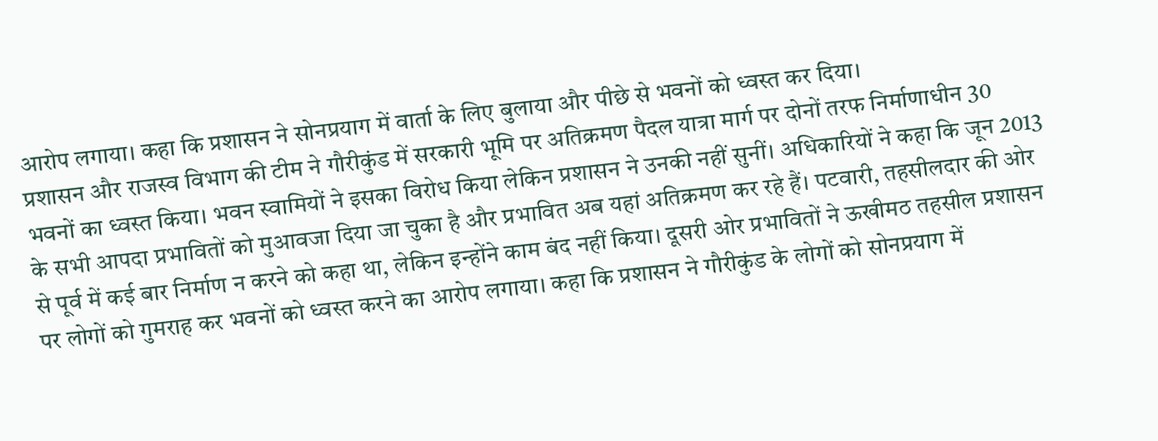आरोप लगाया। कहा कि प्रशासन ने सोनप्रयाग में वार्ता के लिए बुलाया और पीछे से भवनों को ध्वस्त कर दिया।
प्रशासन और राजस्व विभाग की टीम ने गौरीकुंड में सरकारी भूमि पर अतिक्रमण पैदल यात्रा मार्ग पर दोनों तरफ निर्माणाधीन 30 भवनों का ध्वस्त किया। भवन स्वामियों ने इसका विरोध किया लेकिन प्रशासन ने उनकी नहीं सुनीं। अधिकारियों ने कहा कि जून 2013 के सभी आपदा प्रभावितों को मुआवजा दिया जा चुका है और प्रभावित अब यहां अतिक्रमण कर रहे हैं। पटवारी, तहसीलदार की ओर से पूर्व में कई बार निर्माण न करने को कहा था, लेकिन इन्होंने काम बंद नहीं किया। दूसरी ओर प्रभावितों ने ऊखीमठ तहसील प्रशासन पर लोगों को गुमराह कर भवनों को ध्वस्त करने का आरोप लगाया। कहा कि प्रशासन ने गौरीकुंड के लोगों को सोनप्रयाग में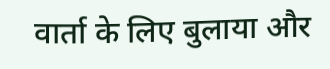वार्ता के लिए बुलाया और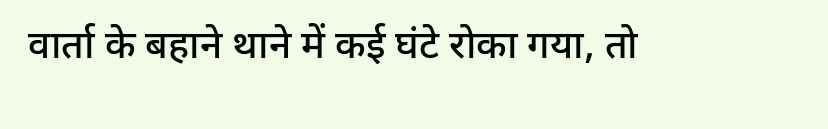वार्ता के बहाने थाने में कई घंटे रोका गया, तो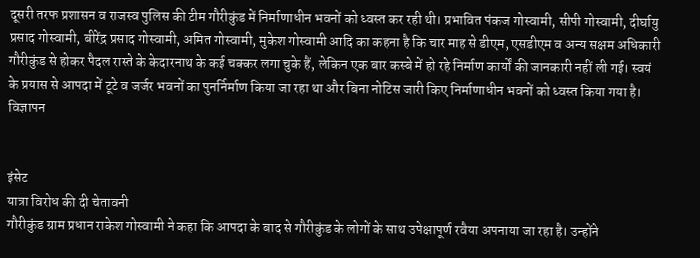दूसरी तरफ प्रशासन व राजस्व पुलिस की टीम गौरीकुंड में निर्माणाधीन भवनों को ध्वस्त कर रही थी। प्रभावित पंकज गोस्वामी, सीपी गोस्वामी, दीर्घायु प्रसाद गोस्वामी, बीरेंद्र प्रसाद गोस्वामी, अमित गोस्वामी, मुकेश गोस्वामी आदि का कहना है कि चार माह से डीएम, एसडीएम व अन्य सक्षम अधिकारी गौरीकुंड से होकर पैदल रास्ते के केदारनाथ के कई चक्कर लगा चुके हैं, लेकिन एक बार कस्बे में हो रहे निर्माण कार्यों की जानकारी नहीं ली गई। स्वयं के प्रयास से आपदा में टूटे व जर्जर भवनों का पुनर्निर्माण किया जा रहा था और बिना नोटिस जारी किए निर्माणाधीन भवनों को ध्वस्त किया गया है।
विज्ञापन


इंसेट
यात्रा विरोध की दी चेतावनी
गौरीकुंड ग्राम प्रधान राकेश गोस्वामी ने कहा कि आपदा के बाद से गौरीकुंड के लोगों के साथ उपेक्षापूर्ण रवैया अपनाया जा रहा है। उन्होंने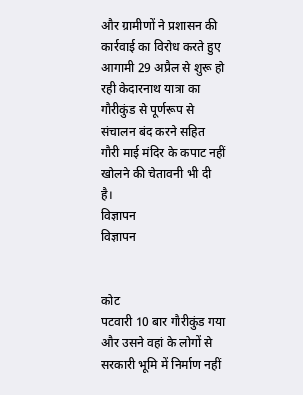और ग्रामीणों ने प्रशासन की कार्रवाई का विरोध करते हुए आगामी 29 अप्रैल से शुरू हो रही केदारनाथ यात्रा का गौरीकुंड से पूर्णरूप से संचालन बंद करने सहित गौरी माई मंदिर के कपाट नहीं खोलने की चेतावनी भी दी है।
विज्ञापन
विज्ञापन


कोट
पटवारी 10 बार गौरीकुंड गया और उसने वहां के लोगों से सरकारी भूमि में निर्माण नहीं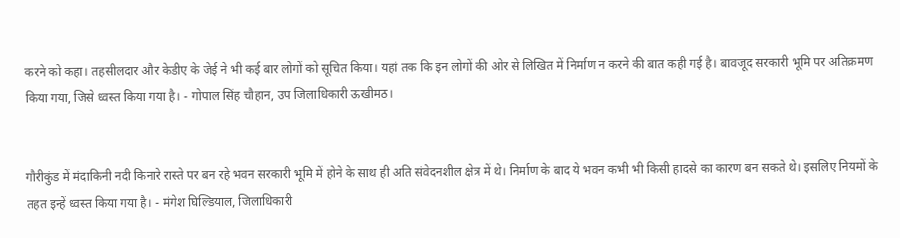करने को कहा। तहसीलदार और केडीए के जेई ने भी कई बार लोगों को सूचित किया। यहां तक कि इन लोगों की ओर से लिखित में निर्माण न करने की बात कही गई है। बावजूद सरकारी भूमि पर अतिक्रमण किया गया, जिसे ध्वस्त किया गया है। - गोपाल सिंह चौहान, उप जिलाधिकारी ऊखीमठ।


गौरीकुंड में मंदाकिनी नदी किनारे रास्ते पर बन रहे भवन सरकारी भूमि में होने के साथ ही अति संवेदनशील क्षेत्र में थे। निर्माण के बाद ये भवन कभी भी किसी हादसे का कारण बन सकते थे। इसलिए नियमों के तहत इन्हें ध्वस्त किया गया है। - मंगेश घिल्डियाल, जिलाधिकारी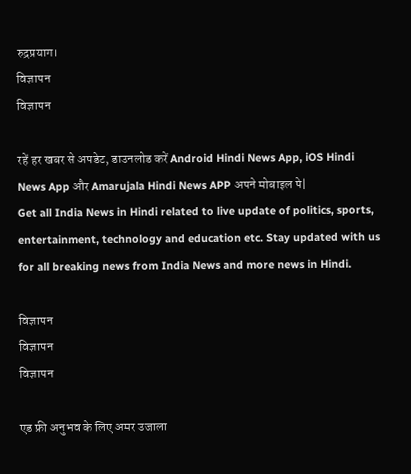रुद्रप्रयाग।
विज्ञापन
विज्ञापन

रहें हर खबर से अपडेट, डाउनलोड करें Android Hindi News App, iOS Hindi News App और Amarujala Hindi News APP अपने मोबाइल पे|
Get all India News in Hindi related to live update of politics, sports, entertainment, technology and education etc. Stay updated with us for all breaking news from India News and more news in Hindi.

विज्ञापन
विज्ञापन
विज्ञापन

एड फ्री अनुभव के लिए अमर उजाला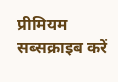प्रीमियम सब्सक्राइब करें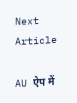Next Article

AU ऐप में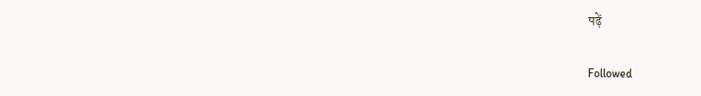पढ़ें

Followed